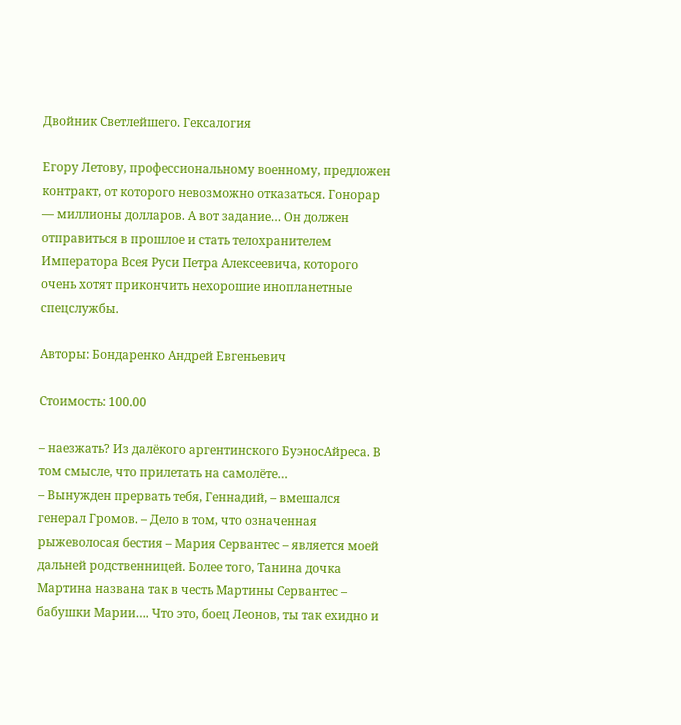Двойник Светлейшего. Гексалогия

Егору Летову, профессиональному военному, предложен контракт, от которого невозможно отказаться. Гонорар — миллионы долларов. А вот задание… Он должен отправиться в прошлое и стать телохранителем Императора Всея Руси Петра Алексеевича, которого очень хотят прикончить нехорошие инопланетные спецслужбы.

Авторы: Бондаренко Андрей Евгеньевич

Стоимость: 100.00

– наезжать? Из далёкого аргентинского БуэносАйреса. В том смысле, что прилетать на самолёте…
– Вынужден прервать тебя, Геннадий, – вмешался генерал Громов. – Дело в том, что означенная рыжеволосая бестия – Мария Сервантес – является моей дальней родственницей. Более того, Танина дочка Мартина названа так в честь Мартины Сервантес – бабушки Марии…. Что это, боец Леонов, ты так ехидно и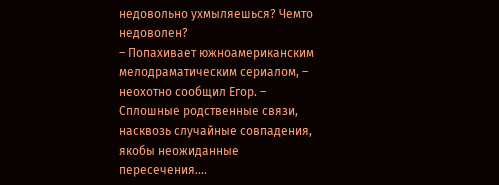недовольно ухмыляешься? Чемто недоволен?
– Попахивает южноамериканским мелодраматическим сериалом, – неохотно сообщил Егор. – Сплошные родственные связи, насквозь случайные совпадения, якобы неожиданные пересечения….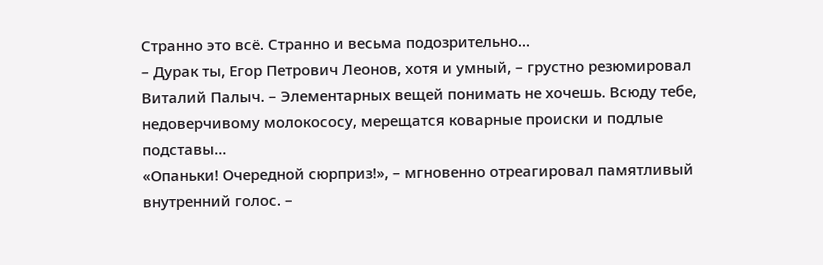Странно это всё. Странно и весьма подозрительно…
– Дурак ты, Егор Петрович Леонов, хотя и умный, – грустно резюмировал Виталий Палыч. – Элементарных вещей понимать не хочешь. Всюду тебе, недоверчивому молокососу, мерещатся коварные происки и подлые подставы…
«Опаньки! Очередной сюрприз!», – мгновенно отреагировал памятливый внутренний голос. –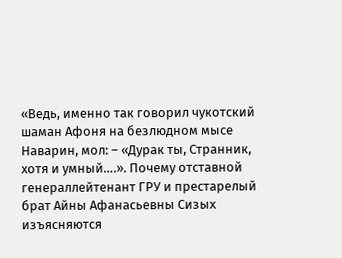«Ведь, именно так говорил чукотский шаман Афоня на безлюдном мысе Наварин, мол: – «Дурак ты, Странник, хотя и умный….». Почему отставной генераллейтенант ГРУ и престарелый брат Айны Афанасьевны Сизых изъясняются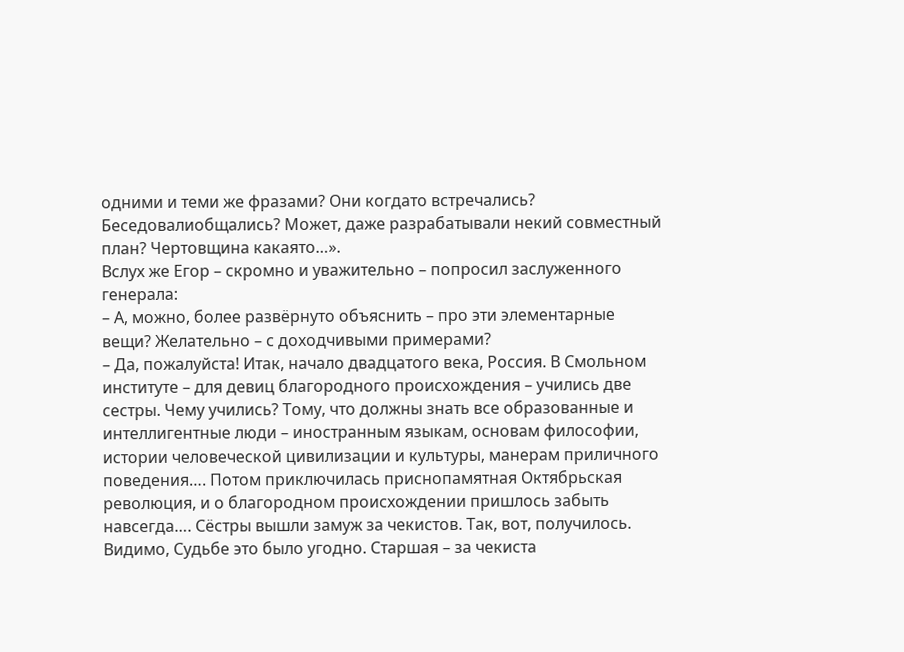одними и теми же фразами? Они когдато встречались? Беседовалиобщались? Может, даже разрабатывали некий совместный план? Чертовщина какаято…».
Вслух же Егор – скромно и уважительно – попросил заслуженного генерала:
– А, можно, более развёрнуто объяснить – про эти элементарные вещи? Желательно – с доходчивыми примерами?
– Да, пожалуйста! Итак, начало двадцатого века, Россия. В Смольном институте – для девиц благородного происхождения – учились две сестры. Чему учились? Тому, что должны знать все образованные и интеллигентные люди – иностранным языкам, основам философии, истории человеческой цивилизации и культуры, манерам приличного поведения…. Потом приключилась приснопамятная Октябрьская революция, и о благородном происхождении пришлось забыть навсегда…. Сёстры вышли замуж за чекистов. Так, вот, получилось. Видимо, Судьбе это было угодно. Старшая – за чекиста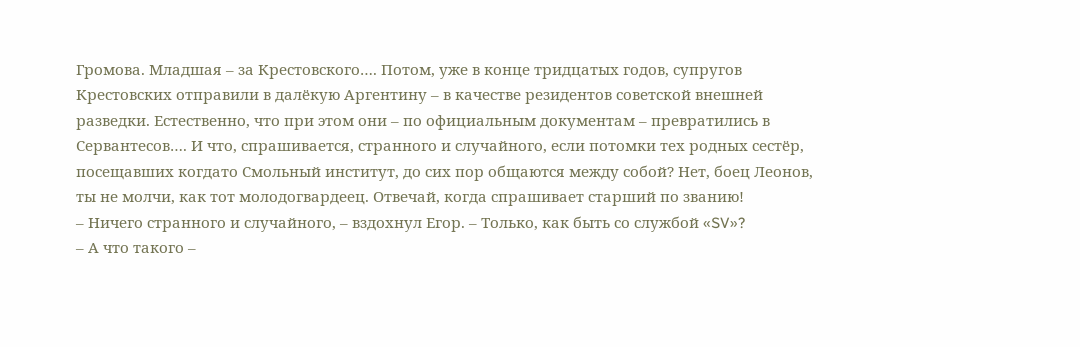Громова. Младшая – за Крестовского…. Потом, уже в конце тридцатых годов, супругов Крестовских отправили в далёкую Аргентину – в качестве резидентов советской внешней разведки. Естественно, что при этом они – по официальным документам – превратились в Сервантесов…. И что, спрашивается, странного и случайного, если потомки тех родных сестёр, посещавших когдато Смольный институт, до сих пор общаются между собой? Нет, боец Леонов, ты не молчи, как тот молодогвардеец. Отвечай, когда спрашивает старший по званию!
– Ничего странного и случайного, – вздохнул Егор. – Только, как быть со службой «SV»?
– А что такого –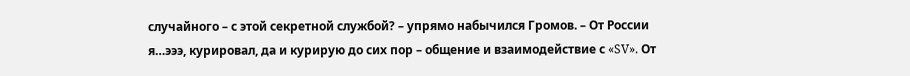случайного – с этой секретной службой? – упрямо набычился Громов. – От России я…эээ, курировал, да и курирую до сих пор – общение и взаимодействие с «SV». От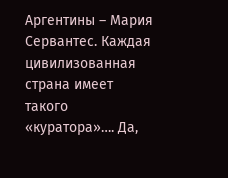Аргентины – Мария Сервантес. Каждая цивилизованная страна имеет такого «куратора»…. Да,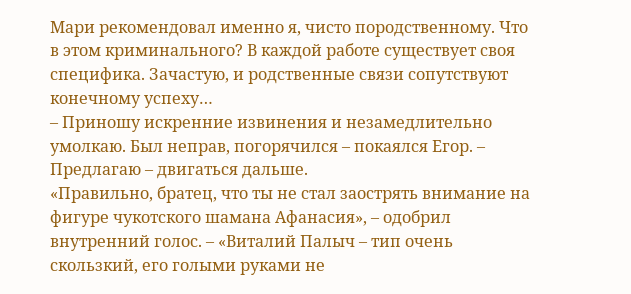Мари рекомендовал именно я, чисто породственному. Что в этом криминального? В каждой работе существует своя специфика. Зачастую, и родственные связи сопутствуют конечному успеху…
– Приношу искренние извинения и незамедлительно умолкаю. Был неправ, погорячился – покаялся Егор. – Предлагаю – двигаться дальше.
«Правильно, братец, что ты не стал заострять внимание на фигуре чукотского шамана Афанасия», – одобрил внутренний голос. – «Виталий Палыч – тип очень скользкий, его голыми руками не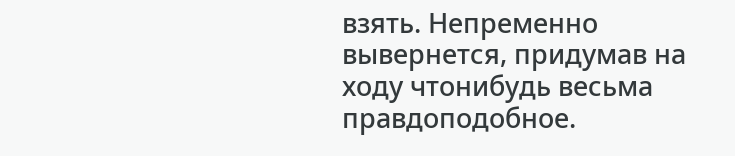взять. Непременно вывернется, придумав на ходу чтонибудь весьма правдоподобное.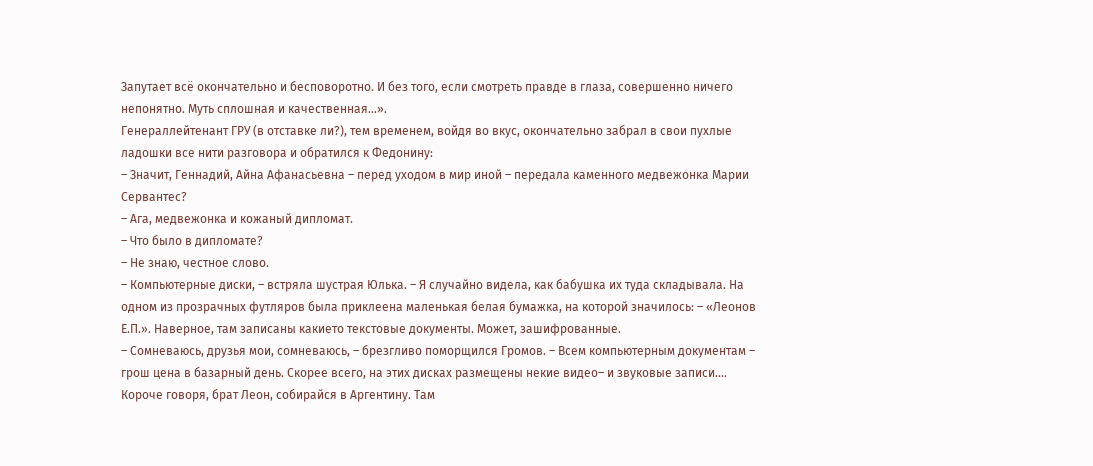Запутает всё окончательно и бесповоротно. И без того, если смотреть правде в глаза, совершенно ничего непонятно. Муть сплошная и качественная…».
Генераллейтенант ГРУ (в отставке ли?), тем временем, войдя во вкус, окончательно забрал в свои пухлые ладошки все нити разговора и обратился к Федонину:
– Значит, Геннадий, Айна Афанасьевна – перед уходом в мир иной – передала каменного медвежонка Марии Сервантес?
– Ага, медвежонка и кожаный дипломат.
– Что было в дипломате?
– Не знаю, честное слово.
– Компьютерные диски, – встряла шустрая Юлька. – Я случайно видела, как бабушка их туда складывала. На одном из прозрачных футляров была приклеена маленькая белая бумажка, на которой значилось: – «Леонов Е.П.». Наверное, там записаны какието текстовые документы. Может, зашифрованные.
– Сомневаюсь, друзья мои, сомневаюсь, – брезгливо поморщился Громов. – Всем компьютерным документам – грош цена в базарный день. Скорее всего, на этих дисках размещены некие видео– и звуковые записи…. Короче говоря, брат Леон, собирайся в Аргентину. Там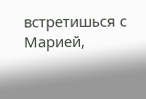встретишься с Марией,